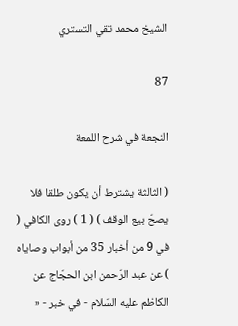الشيخ محمد تقي التستري

87

النجعة في شرح اللمعة

( الثالثة يشترط أن يكون طلقا فلا يصحّ بيع الوقف ) ( 1 ) روى الكافي ( في 9 من أخبار 35 من أبواب وصاياه ) عن عبد الرّحمن ابن الحجّاج عن الكاظم عليه السّلام - في خبر - «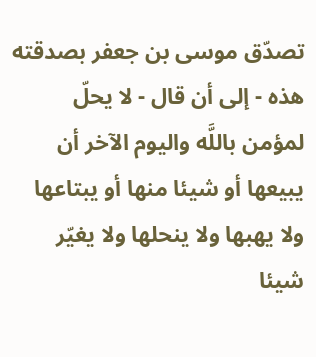تصدّق موسى بن جعفر بصدقته هذه - إلى أن قال - لا يحلّ لمؤمن باللَّه واليوم الآخر أن يبيعها أو شيئا منها أو يبتاعها ولا يهبها ولا ينحلها ولا يغيّر شيئا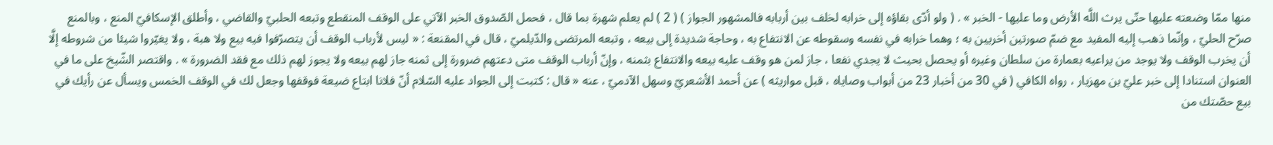منها ممّا وضعته عليها حتّى يرث اللَّه الأرض وما عليها - الخبر » . ( ولو أدّى بقاؤه إلى خرابه لخلف بين أربابه فالمشهور الجواز ) ( 2 ) لم يعلم شهرة بما قال ، فحمل الصّدوق الخبر الآتي على الوقف المنقطع وتبعه الحلبيّ والقاضي ، وأطلق الإسكافيّ المنع ، وبالمنع صرّح الحليّ ، وإنّما ذهب إليه المفيد مع ضمّ صورتين أخريين به ؛ وهما خرابه في نفسه وسقوطه عن الانتفاع به ، وحاجة شديدة إلى بيعه ، وتبعه المرتضى والدّيلميّ ، قال في المقنعة : « ليس لأرباب الوقف أن يتصرّفوا فيه بيع ولا هبة ، ولا يغيّروا شيئا من شروطه إلَّا أن يخرب الوقف ولا يوجد من يراعيه بعمارة من سلطان وغيره أو يحصل بحيث لا يجدي نفعا ، جاز لمن هو وقف عليه بيعه والانتفاع بثمنه ، وإنّ أرباب الوقف متى دعتهم ضرورة إلى ثمنه جاز لهم بيعه ولا يجوز لهم ذلك مع فقد الضرورة » . واقتصر الشّيخ على ما في العنوان استنادا إلى خبر عليّ بن مهزيار ، رواه الكافي ( في 30 من أخبار 23 من أبواب وصاياه ، قبل مواريثه ) عن أحمد الأشعريّ وسهل الآدميّ ، عنه « قال : كتبت إلى الجواد عليه السّلام أنّ فلانا ابتاع ضيعة فوقفها وجعل لك في الوقف الخمس ويسأل عن رأيك في بيع حصّتك من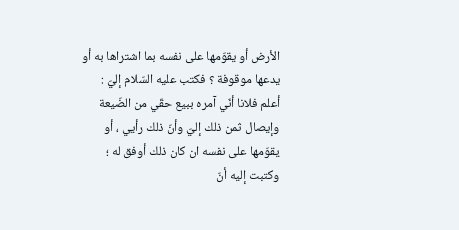الأرض أو يقوّمها على نفسه بما اشتراها به أو يدعها موقوفة ؟ فكتب عليه السّلام إليّ : أعلم فلانا أنّي آمره ببيع حقّي من الضّيعة وإيصال ثمن ذلك إليّ وأنّ ذلك رأيي ، أو يقوّمها على نفسه ان كان ذلك أوفق له ؛ وكتبت إليه أنّ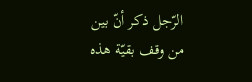الرّجل ذكر أنّ بين من وقف بقيّة هذه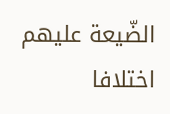الضّيعة عليهم اختلافا